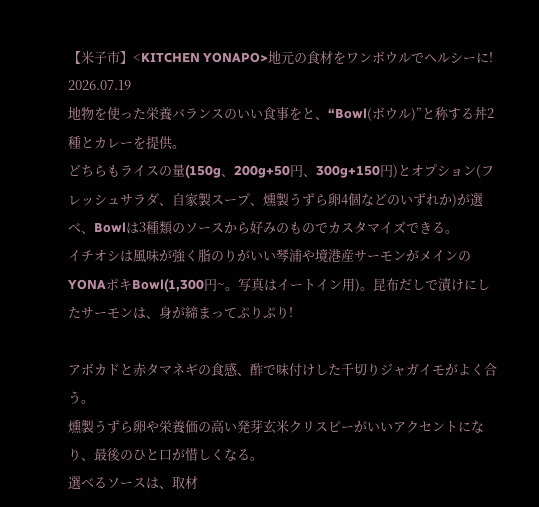【米子市】<KITCHEN YONAPO>地元の食材をワンボウルでヘルシーに!
2026.07.19
地物を使った栄養バランスのいい食事をと、“Bowl(ボウル)”と称する丼2種とカレーを提供。
どちらもライスの量(150g、200g+50円、300g+150円)とオプション(フレッシュサラダ、自家製スープ、燻製うずら卵4個などのいずれか)が選べ、Bowlは3種類のソースから好みのものでカスタマイズできる。
イチオシは風味が強く脂のりがいい琴浦や境港産サーモンがメインのYONAポキBowl(1,300円~。写真はイートイン用)。昆布だしで漬けにしたサーモンは、身が締まってぷりぷり!

アボカドと赤タマネギの食感、酢で味付けした千切りジャガイモがよく合う。
燻製うずら卵や栄養価の高い発芽玄米クリスピーがいいアクセントになり、最後のひと口が惜しくなる。
選べるソースは、取材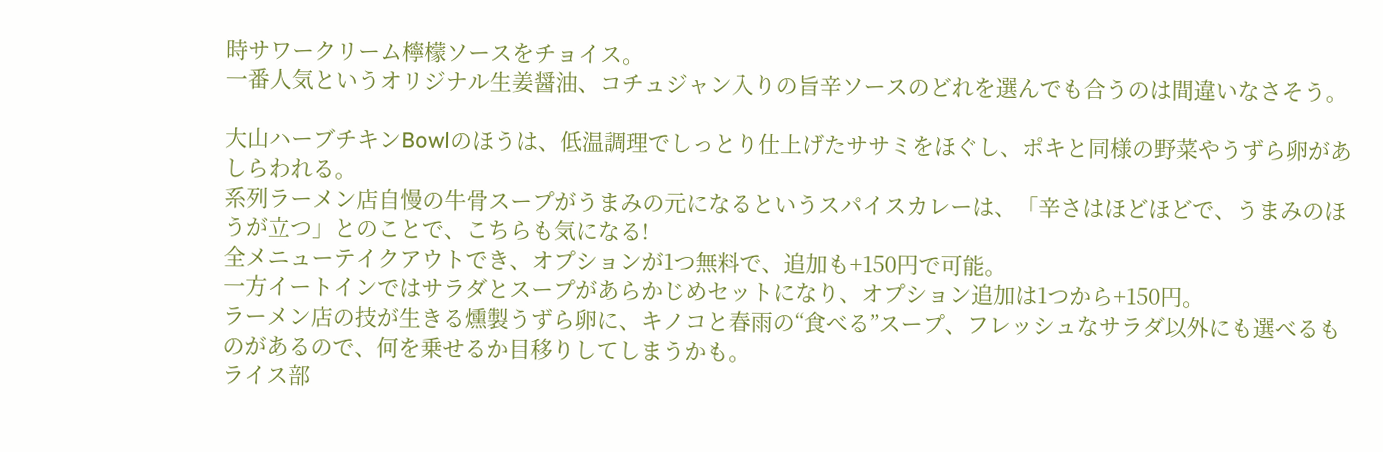時サワークリーム檸檬ソースをチョイス。
一番人気というオリジナル生姜醤油、コチュジャン入りの旨辛ソースのどれを選んでも合うのは間違いなさそう。

大山ハーブチキンBowlのほうは、低温調理でしっとり仕上げたササミをほぐし、ポキと同様の野菜やうずら卵があしらわれる。
系列ラーメン店自慢の牛骨スープがうまみの元になるというスパイスカレーは、「辛さはほどほどで、うまみのほうが立つ」とのことで、こちらも気になる!
全メニューテイクアウトでき、オプションが1つ無料で、追加も+150円で可能。
一方イートインではサラダとスープがあらかじめセットになり、オプション追加は1つから+150円。
ラーメン店の技が生きる燻製うずら卵に、キノコと春雨の“食べる”スープ、フレッシュなサラダ以外にも選べるものがあるので、何を乗せるか目移りしてしまうかも。
ライス部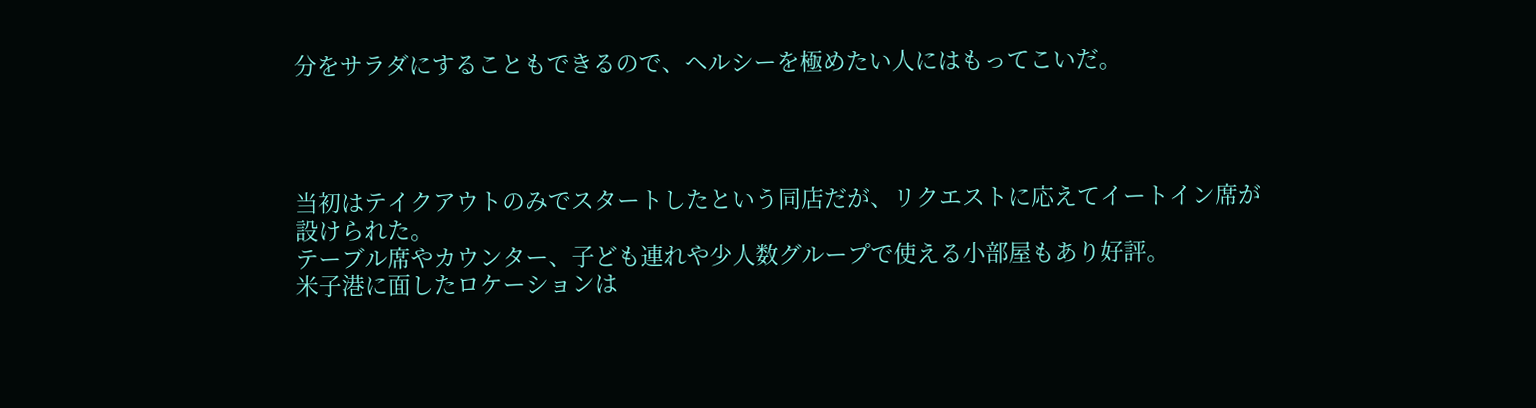分をサラダにすることもできるので、ヘルシーを極めたい人にはもってこいだ。




当初はテイクアウトのみでスタートしたという同店だが、リクエストに応えてイートイン席が設けられた。
テーブル席やカウンター、子ども連れや少人数グループで使える小部屋もあり好評。
米子港に面したロケーションは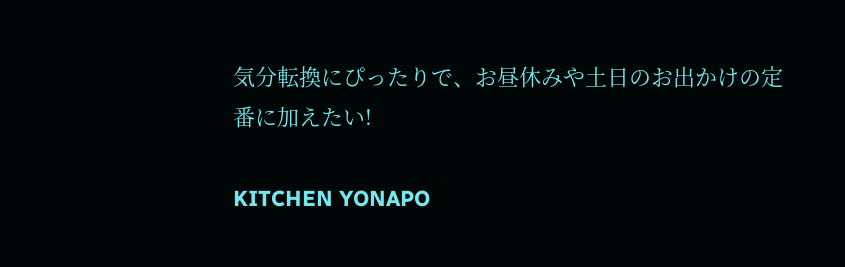気分転換にぴったりで、お昼休みや土日のお出かけの定番に加えたい!

KITCHEN YONAPO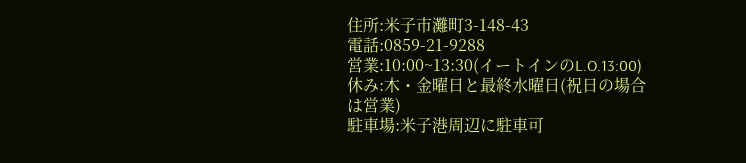住所:米子市灘町3-148-43
電話:0859-21-9288
営業:10:00~13:30(イートインのL.O.13:00)
休み:木・金曜日と最終水曜日(祝日の場合は営業)
駐車場:米子港周辺に駐車可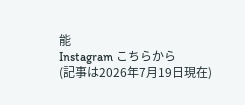能
Instagram こちらから
(記事は2026年7月19日現在)